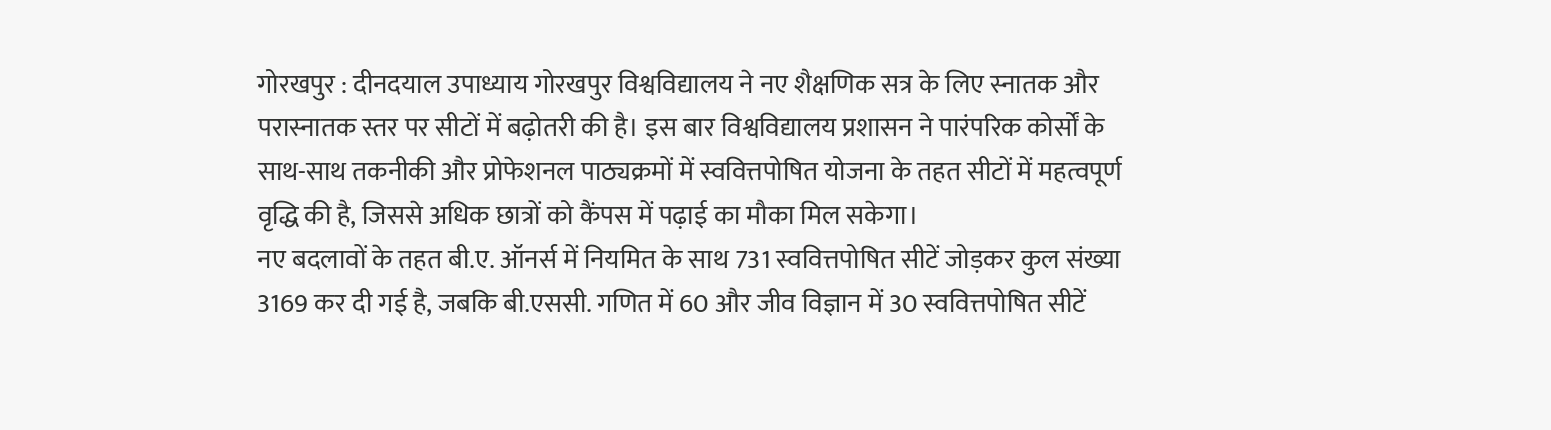गोरखपुर : दीनदयाल उपाध्याय गोरखपुर विश्वविद्यालय ने नए शैक्षणिक सत्र के लिए स्नातक और परास्नातक स्तर पर सीटों में बढ़ोतरी की है। इस बार विश्वविद्यालय प्रशासन ने पारंपरिक कोर्सों के साथ-साथ तकनीकी और प्रोफेशनल पाठ्यक्रमों में स्ववित्तपोषित योजना के तहत सीटों में महत्वपूर्ण वृद्धि की है, जिससे अधिक छात्रों को कैंपस में पढ़ाई का मौका मिल सकेगा।
नए बदलावों के तहत बी.ए. ऑनर्स में नियमित के साथ 731 स्ववित्तपोषित सीटें जोड़कर कुल संख्या 3169 कर दी गई है, जबकि बी.एससी. गणित में 60 और जीव विज्ञान में 30 स्ववित्तपोषित सीटें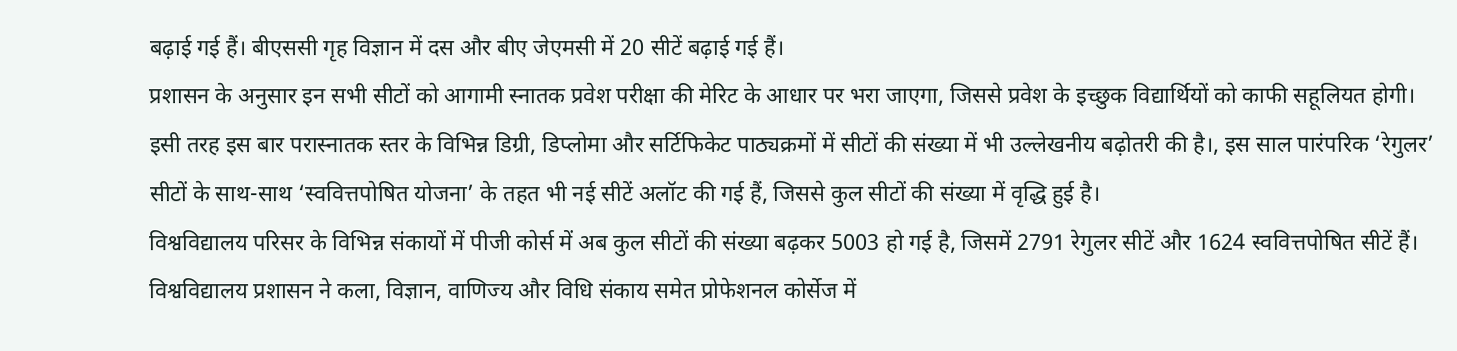बढ़ाई गई हैं। बीएससी गृह विज्ञान में दस और बीए जेएमसी में 20 सीटें बढ़ाई गई हैं।
प्रशासन के अनुसार इन सभी सीटों को आगामी स्नातक प्रवेश परीक्षा की मेरिट के आधार पर भरा जाएगा, जिससे प्रवेश के इच्छुक विद्यार्थियों को काफी सहूलियत होगी।
इसी तरह इस बार परास्नातक स्तर के विभिन्न डिग्री, डिप्लोमा और सर्टिफिकेट पाठ्यक्रमों में सीटों की संख्या में भी उल्लेखनीय बढ़ोतरी की है।, इस साल पारंपरिक ‘रेगुलर’ सीटों के साथ-साथ ‘स्ववित्तपोषित योजना’ के तहत भी नई सीटें अलॉट की गई हैं, जिससे कुल सीटों की संख्या में वृद्धि हुई है।
विश्वविद्यालय परिसर के विभिन्न संकायों में पीजी कोर्स में अब कुल सीटों की संख्या बढ़कर 5003 हो गई है, जिसमें 2791 रेगुलर सीटें और 1624 स्ववित्तपोषित सीटें हैं।
विश्वविद्यालय प्रशासन ने कला, विज्ञान, वाणिज्य और विधि संकाय समेत प्रोफेशनल कोर्सेज में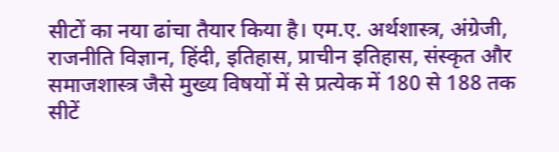सीटों का नया ढांचा तैयार किया है। एम.ए. अर्थशास्त्र, अंग्रेजी, राजनीति विज्ञान, हिंदी, इतिहास, प्राचीन इतिहास, संस्कृत और समाजशास्त्र जैसे मुख्य विषयों में से प्रत्येक में 180 से 188 तक सीटें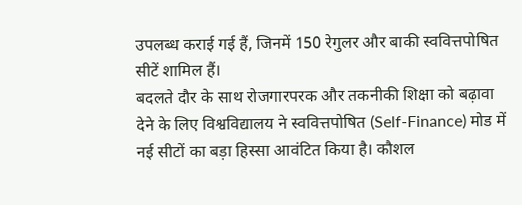उपलब्ध कराई गई हैं, जिनमें 150 रेगुलर और बाकी स्ववित्तपोषित सीटें शामिल हैं।
बदलते दौर के साथ रोजगारपरक और तकनीकी शिक्षा को बढ़ावा देने के लिए विश्वविद्यालय ने स्ववित्तपोषित (Self-Finance) मोड में नई सीटों का बड़ा हिस्सा आवंटित किया है। कौशल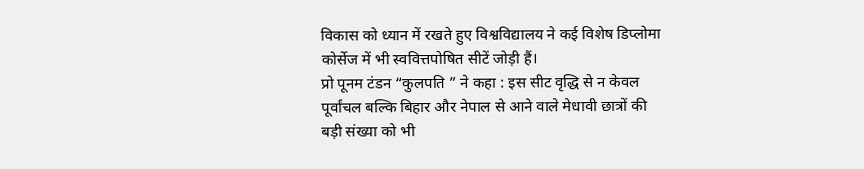विकास को ध्यान में रखते हुए विश्वविद्यालय ने कई विशेष डिप्लोमा कोर्सेज में भी स्ववित्तपोषित सीटें जोड़ी हैं।
प्रो पूनम टंडन “कुलपति ” ने कहा : इस सीट वृद्धि से न केवल पूर्वांचल बल्कि बिहार और नेपाल से आने वाले मेधावी छात्रों की बड़ी संख्या को भी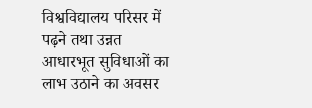विश्वविद्यालय परिसर में पढ़ने तथा उन्नत आधारभूत सुविधाओं का लाभ उठाने का अवसर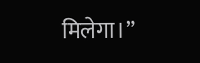मिलेगा।”